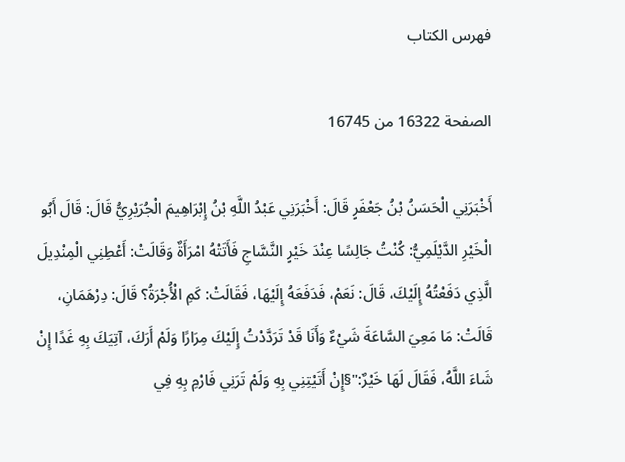فهرس الكتاب

الصفحة 16322 من 16745

أَخْبَرَنِي الْحَسَنُ بْنُ جَعْفَرٍ قَالَ: أَخْبَرَنِي عَبْدُ اللَّهِ بْنُ إِبْرَاهِيمَ الْجُرَيْرِيُّ قَالَ: قَالَ أَبُو الْخَيْرِ الدَّيْلَمِيُّ: كُنْتُ جَالِسًا عِنْدَ خَيْرٍ النَّسَّاجِ فَأَتَتْهُ امْرَأَةٌ وَقَالَتْ: أَعْطِنِي الْمِنْدِيلَ الَّذِي دَفَعْتُهُ إِلَيْكَ، قَالَ: نَعَمْ، فَدَفَعَهُ إِلَيْهَا، فَقَالَتْ: كَمِ الْأُجْرَةُ؟ قَالَ: دِرْهَمَانِ، قَالَتْ: مَا مَعِيَ السَّاعَةَ شَيْءٌ وَأَنَا قَدْ تَرَدَّدْتُ إِلَيْكَ مِرَارًا وَلَمْ أَرَكَ، آتِيَكَ بِهِ غَدًا إِنْ شَاءَ اللَّهُ، فَقَالَ لَهَا خَيْرٌ:"§إِنْ أَتَيْتِنِي بِهِ وَلَمْ تَرَنِي فَارْمِ بِهِ فِي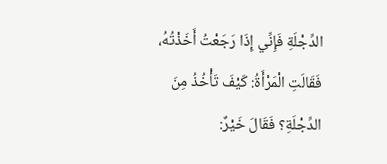الدِّجْلَةِ فَإِنِّي إِذَا رَجَعْتُ أَخَذْتُهُ، فَقَالَتِ الْمَرْأَةُ: كَيْفَ تَأْخُذُ مِنَ الدِّجْلَةِ؟ فَقَالَ خَيْرٌ: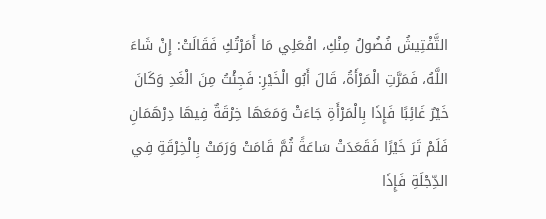التَّفْتِيشُ فُضُولُ مِنْكِ، افْعَلِي مَا أَمَرْتُكِ فَقَالَتْ: إِنْ شَاءَ اللَّهُ، فَمَرَّتِ الْمَرْأَةُ، قَالَ أَبُو الْخَيْرِ: فَجِئْتُ مِنَ الْغَدِ وَكَانَ خَيْرٌ غَائِبًا فَإِذَا بِالْمَرْأَةِ جَاءَتْ وَمَعَهَا خِرْقَةٌ فِيهَا دِرْهَمَانِ فَلَمْ تَرَ خَيْرًا فَقَعَدَتْ سَاعَةً ثُمَّ قَامَتْ وَرَمَتْ بِالْخِرْقَةِ فِي الدِّجْلَةِ فَإِذَا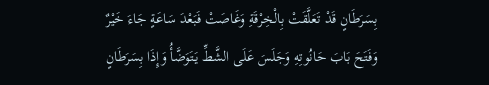بِسَرَطَانٍ قَدْ تَعَلَّقَتْ بِالْخِرْقَةِ وَغَاصَتْ فَبَعْدَ سَاعَةٍ جَاءَ خَيْرٌ وَفَتَحَ بَابَ حَانُوتِهِ وَجَلَسَ عَلَى الشَّطِّ يَتَوَضَّأُ وَإِذَا بِسَرَطَانٍ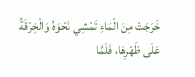خَرَجَتْ مِنَ الْمَاءِ تَمْشِي نَحْوَهُ وَالْخِرْقَةُ عَلَى ظَهْرِهَا، فَلَمَّا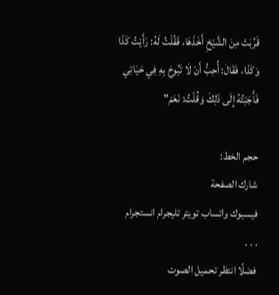قَرُبَتْ مِنَ الشَّيْخِ أَخَذَهَا، فَقُلْتُ لَهُ: رَأَيْتُ كَذَا وَكَذَا، فَقَالَ: أُحِبُّ أَنْ لَا تَبُوحَ بِهِ فِي حَيَاتِي فَأَجَبْتُهُ إِلَى ذَلِكَ وَقُلْتُ: نَعَمْ"

حجم الخط:
شارك الصفحة
فيسبوك واتساب تويتر تليجرام انستجرام
. . .
فضلًا انتظر تحميل الصوت